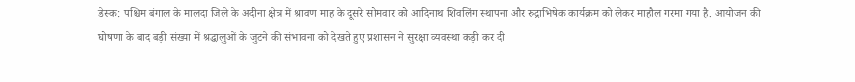डेस्क: पश्चिम बंगाल के मालदा जिले के अदीना क्षेत्र में श्रावण माह के दूसरे सोमवार को आदिनाथ शिवलिंग स्थापना और रुद्राभिषेक कार्यक्रम को लेकर माहौल गरमा गया है. आयोजन की घोषणा के बाद बड़ी संख्या में श्रद्धालुओं के जुटने की संभावना को देखते हुए प्रशासन ने सुरक्षा व्यवस्था कड़ी कर दी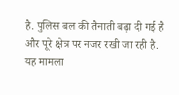है. पुलिस बल की तैनाती बढ़ा दी गई है और पूरे क्षेत्र पर नजर रखी जा रही है.
यह मामला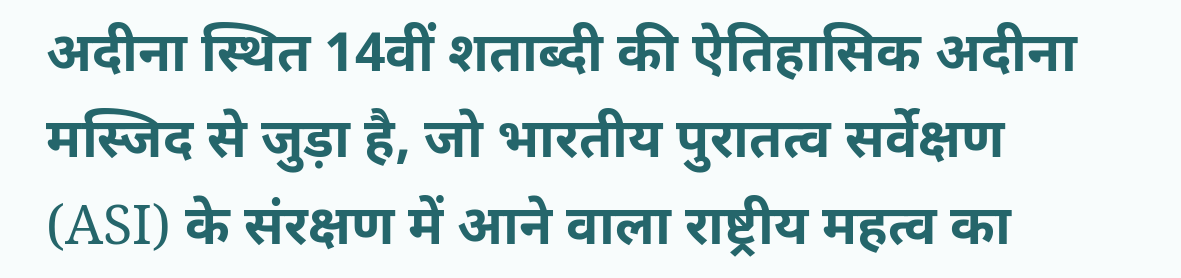अदीना स्थित 14वीं शताब्दी की ऐतिहासिक अदीना मस्जिद से जुड़ा है, जो भारतीय पुरातत्व सर्वेक्षण (ASI) के संरक्षण में आने वाला राष्ट्रीय महत्व का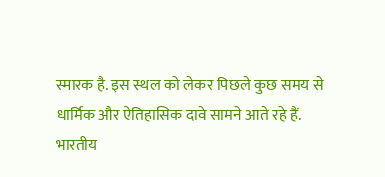स्मारक है. इस स्थल को लेकर पिछले कुछ समय से धार्मिक और ऐतिहासिक दावे सामने आते रहे हैं.
भारतीय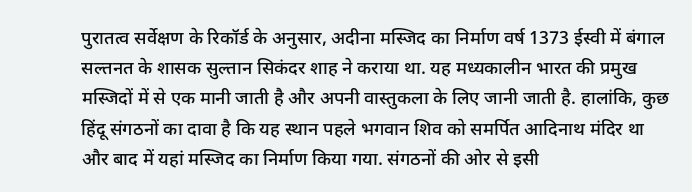पुरातत्व सर्वेक्षण के रिकॉर्ड के अनुसार, अदीना मस्जिद का निर्माण वर्ष 1373 ईस्वी में बंगाल सल्तनत के शासक सुल्तान सिकंदर शाह ने कराया था. यह मध्यकालीन भारत की प्रमुख मस्जिदों में से एक मानी जाती है और अपनी वास्तुकला के लिए जानी जाती है. हालांकि, कुछ हिंदू संगठनों का दावा है कि यह स्थान पहले भगवान शिव को समर्पित आदिनाथ मंदिर था और बाद में यहां मस्जिद का निर्माण किया गया. संगठनों की ओर से इसी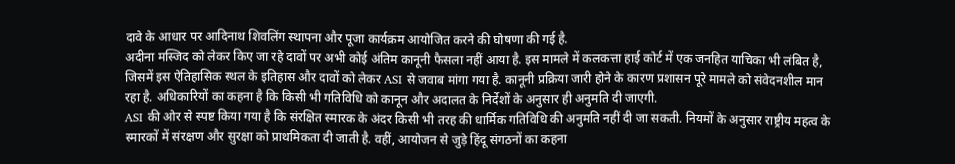दावे के आधार पर आदिनाथ शिवलिंग स्थापना और पूजा कार्यक्रम आयोजित करने की घोषणा की गई है.
अदीना मस्जिद को लेकर किए जा रहे दावों पर अभी कोई अंतिम कानूनी फैसला नहीं आया है. इस मामले में कलकत्ता हाई कोर्ट में एक जनहित याचिका भी लंबित है, जिसमें इस ऐतिहासिक स्थल के इतिहास और दावों को लेकर ASI से जवाब मांगा गया है. कानूनी प्रक्रिया जारी होने के कारण प्रशासन पूरे मामले को संवेदनशील मान रहा है. अधिकारियों का कहना है कि किसी भी गतिविधि को कानून और अदालत के निर्देशों के अनुसार ही अनुमति दी जाएगी.
ASI की ओर से स्पष्ट किया गया है कि संरक्षित स्मारक के अंदर किसी भी तरह की धार्मिक गतिविधि की अनुमति नहीं दी जा सकती. नियमों के अनुसार राष्ट्रीय महत्व के स्मारकों में संरक्षण और सुरक्षा को प्राथमिकता दी जाती है. वहीं, आयोजन से जुड़े हिंदू संगठनों का कहना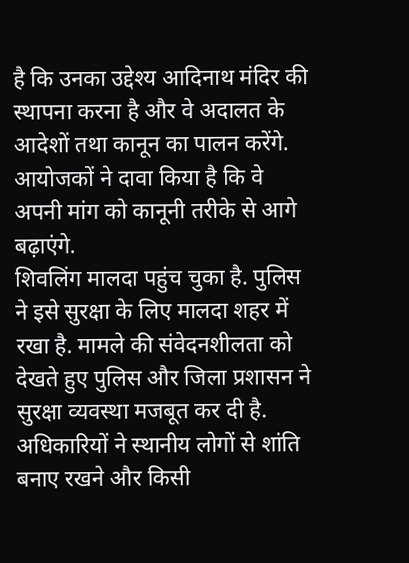है कि उनका उद्देश्य आदिनाथ मंदिर की स्थापना करना है और वे अदालत के आदेशों तथा कानून का पालन करेंगे. आयोजकों ने दावा किया है कि वे अपनी मांग को कानूनी तरीके से आगे बढ़ाएंगे.
शिवलिंग मालदा पहुंच चुका है. पुलिस ने इसे सुरक्षा के लिए मालदा शहर में रखा है. मामले की संवेदनशीलता को देखते हुए पुलिस और जिला प्रशासन ने सुरक्षा व्यवस्था मजबूत कर दी है. अधिकारियों ने स्थानीय लोगों से शांति बनाए रखने और किसी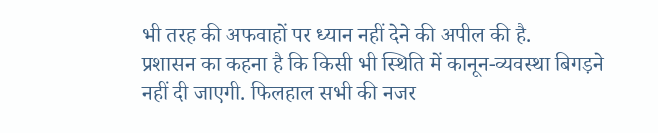भी तरह की अफवाहों पर ध्यान नहीं देने की अपील की है.
प्रशासन का कहना है कि किसी भी स्थिति में कानून-व्यवस्था बिगड़ने नहीं दी जाएगी. फिलहाल सभी की नजर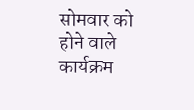सोमवार को होने वाले कार्यक्रम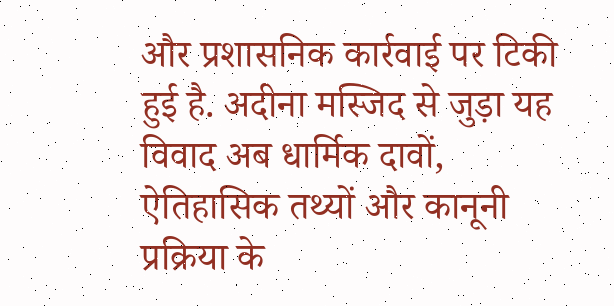और प्रशासनिक कार्रवाई पर टिकी हुई है. अदीना मस्जिद से जुड़ा यह विवाद अब धार्मिक दावों, ऐतिहासिक तथ्यों और कानूनी प्रक्रिया के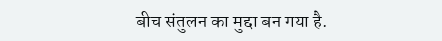बीच संतुलन का मुद्दा बन गया है.